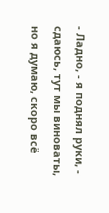- Ладно, - я поднял руки, - сдаюсь, тут мы виноваты, но я думаю, скоро всё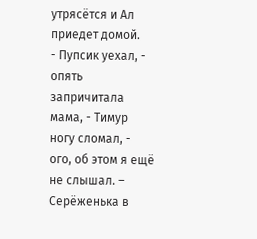утрясётся и Ал приедет домой.
- Пупсик уехал, - опять запричитала мама, - Тимур ногу сломал, - ого, об этом я ещё не слышал. – Серёженька в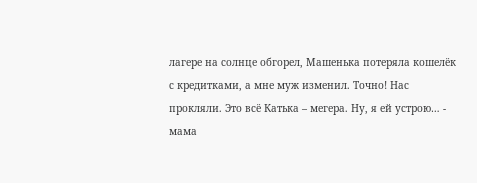лагере на солнце обгорел, Машенька потеряла кошелёк с кредитками, а мне муж изменил. Точно! Нас прокляли. Это всё Катька – мегера. Ну, я ей устрою… - мама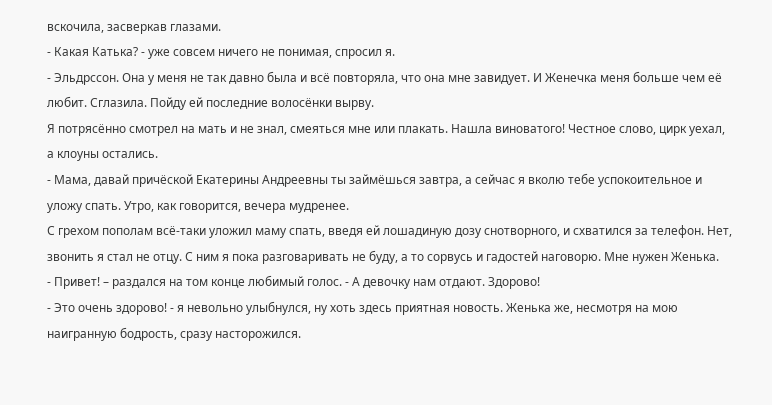вскочила, засверкав глазами.
- Какая Катька? - уже совсем ничего не понимая, спросил я.
- Эльдрссон. Она у меня не так давно была и всё повторяла, что она мне завидует. И Женечка меня больше чем её любит. Сглазила. Пойду ей последние волосёнки вырву.
Я потрясённо смотрел на мать и не знал, смеяться мне или плакать. Нашла виноватого! Честное слово, цирк уехал, а клоуны остались.
- Мама, давай причёской Екатерины Андреевны ты займёшься завтра, а сейчас я вколю тебе успокоительное и уложу спать. Утро, как говорится, вечера мудренее.
С грехом пополам всё-таки уложил маму спать, введя ей лошадиную дозу снотворного, и схватился за телефон. Нет, звонить я стал не отцу. С ним я пока разговаривать не буду, а то сорвусь и гадостей наговорю. Мне нужен Женька.
- Привет! – раздался на том конце любимый голос. - А девочку нам отдают. Здорово!
- Это очень здорово! - я невольно улыбнулся, ну хоть здесь приятная новость. Женька же, несмотря на мою наигранную бодрость, сразу насторожился.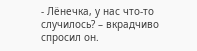- Лёнечка, у нас что-то случилось? – вкрадчиво спросил он.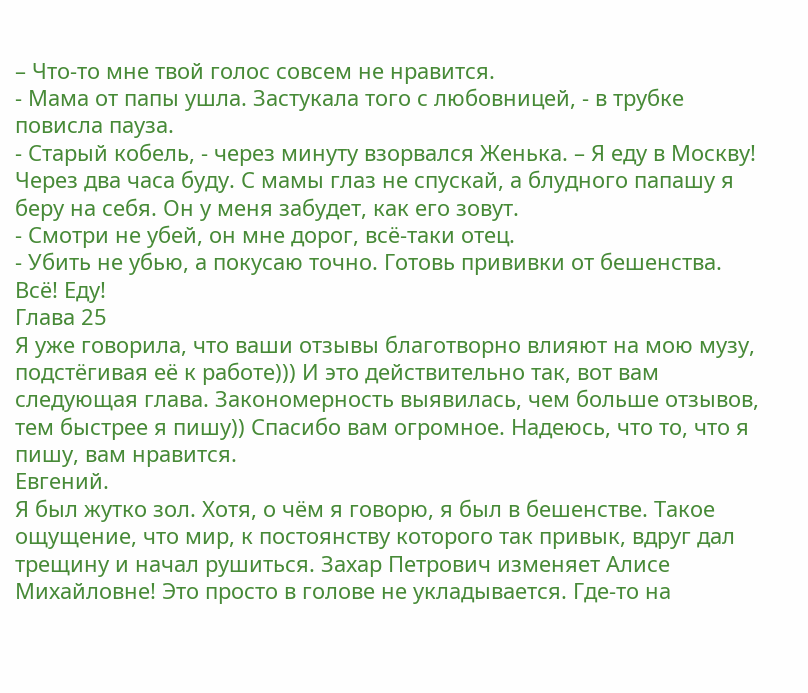– Что-то мне твой голос совсем не нравится.
- Мама от папы ушла. Застукала того с любовницей, - в трубке повисла пауза.
- Старый кобель, - через минуту взорвался Женька. – Я еду в Москву! Через два часа буду. С мамы глаз не спускай, а блудного папашу я беру на себя. Он у меня забудет, как его зовут.
- Смотри не убей, он мне дорог, всё-таки отец.
- Убить не убью, а покусаю точно. Готовь прививки от бешенства. Всё! Еду!
Глава 25
Я уже говорила, что ваши отзывы благотворно влияют на мою музу, подстёгивая её к работе))) И это действительно так, вот вам следующая глава. Закономерность выявилась, чем больше отзывов, тем быстрее я пишу)) Спасибо вам огромное. Надеюсь, что то, что я пишу, вам нравится.
Евгений.
Я был жутко зол. Хотя, о чём я говорю, я был в бешенстве. Такое ощущение, что мир, к постоянству которого так привык, вдруг дал трещину и начал рушиться. Захар Петрович изменяет Алисе Михайловне! Это просто в голове не укладывается. Где-то на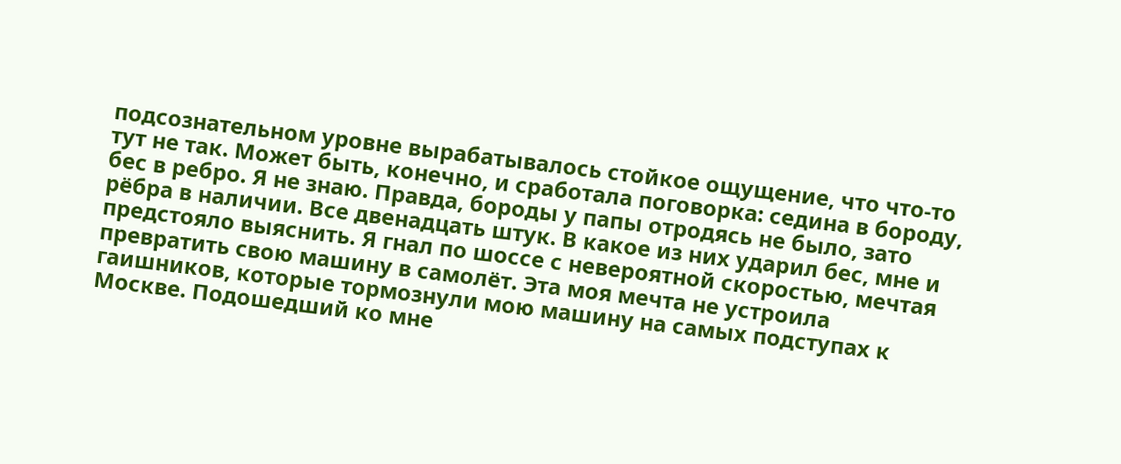подсознательном уровне вырабатывалось стойкое ощущение, что что-то тут не так. Может быть, конечно, и сработала поговорка: седина в бороду, бес в ребро. Я не знаю. Правда, бороды у папы отродясь не было, зато рёбра в наличии. Все двенадцать штук. В какое из них ударил бес, мне и предстояло выяснить. Я гнал по шоссе с невероятной скоростью, мечтая превратить свою машину в самолёт. Эта моя мечта не устроила гаишников, которые тормознули мою машину на самых подступах к Москве. Подошедший ко мне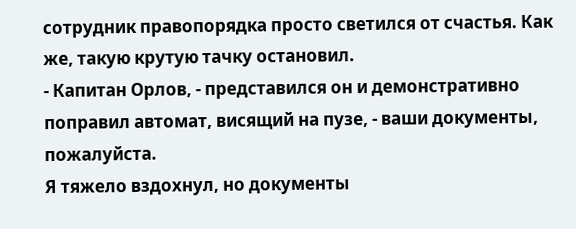сотрудник правопорядка просто светился от счастья. Как же, такую крутую тачку остановил.
- Капитан Орлов, - представился он и демонстративно поправил автомат, висящий на пузе, - ваши документы, пожалуйста.
Я тяжело вздохнул, но документы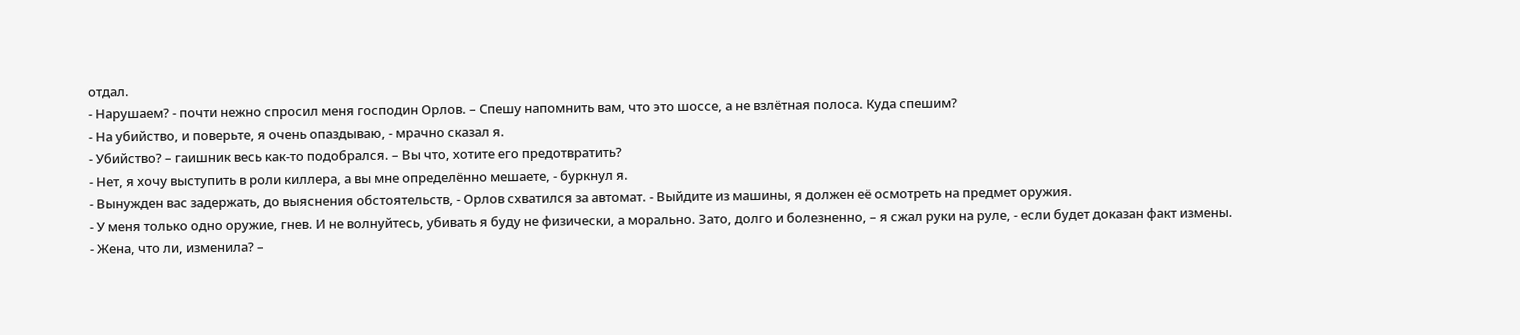отдал.
- Нарушаем? - почти нежно спросил меня господин Орлов. – Спешу напомнить вам, что это шоссе, а не взлётная полоса. Куда спешим?
- На убийство, и поверьте, я очень опаздываю, - мрачно сказал я.
- Убийство? – гаишник весь как-то подобрался. – Вы что, хотите его предотвратить?
- Нет, я хочу выступить в роли киллера, а вы мне определённо мешаете, - буркнул я.
- Вынужден вас задержать, до выяснения обстоятельств, - Орлов схватился за автомат. - Выйдите из машины, я должен её осмотреть на предмет оружия.
- У меня только одно оружие, гнев. И не волнуйтесь, убивать я буду не физически, а морально. Зато, долго и болезненно, – я сжал руки на руле, - если будет доказан факт измены.
- Жена, что ли, изменила? –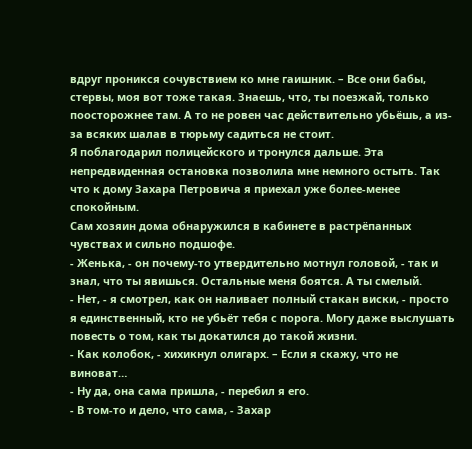вдруг проникся сочувствием ко мне гаишник. – Все они бабы, стервы, моя вот тоже такая. Знаешь, что, ты поезжай, только поосторожнее там. А то не ровен час действительно убьёшь, а из-за всяких шалав в тюрьму садиться не стоит.
Я поблагодарил полицейского и тронулся дальше. Эта непредвиденная остановка позволила мне немного остыть. Так что к дому Захара Петровича я приехал уже более-менее спокойным.
Сам хозяин дома обнаружился в кабинете в растрёпанных чувствах и сильно подшофе.
- Женька, - он почему-то утвердительно мотнул головой, - так и знал, что ты явишься. Остальные меня боятся. А ты смелый.
- Нет, - я смотрел, как он наливает полный стакан виски, - просто я единственный, кто не убьёт тебя с порога. Могу даже выслушать повесть о том, как ты докатился до такой жизни.
- Как колобок, - хихикнул олигарх. – Если я скажу, что не виноват…
- Ну да, она сама пришла, - перебил я его.
- В том-то и дело, что сама, - Захар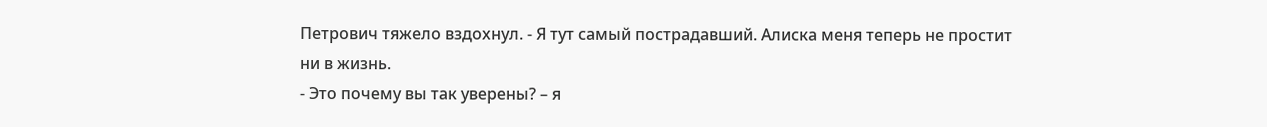Петрович тяжело вздохнул. - Я тут самый пострадавший. Алиска меня теперь не простит ни в жизнь.
- Это почему вы так уверены? – я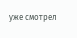уже смотрел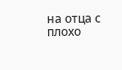на отца с плохо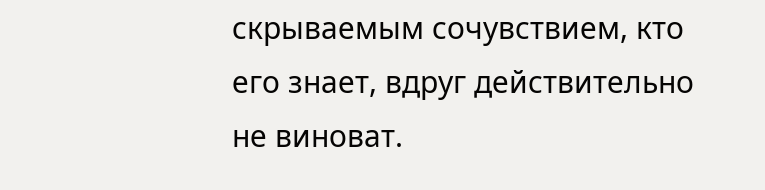скрываемым сочувствием, кто его знает, вдруг действительно не виноват.